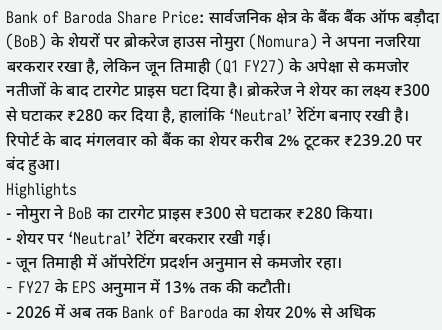Bank of Baroda Share Price: सार्वजनिक क्षेत्र के बैंक बैंक ऑफ बड़ौदा (BoB) के शेयरों पर ब्रोकरेज हाउस नोमुरा (Nomura) ने अपना नजरिया बरकरार रखा है, लेकिन जून तिमाही (Q1 FY27) के अपेक्षा से कमजोर नतीजों के बाद टारगेट प्राइस घटा दिया है। ब्रोकरेज ने शेयर का लक्ष्य ₹300 से घटाकर ₹280 कर दिया है, हालांकि ‘Neutral’ रेटिंग बनाए रखी है। रिपोर्ट के बाद मंगलवार को बैंक का शेयर करीब 2% टूटकर ₹239.20 पर बंद हुआ।
Highlights
- नोमुरा ने BoB का टारगेट प्राइस ₹300 से घटाकर ₹280 किया।
- शेयर पर ‘Neutral’ रेटिंग बरकरार रखी गई।
- जून तिमाही में ऑपरेटिंग प्रदर्शन अनुमान से कमजोर रहा।
- FY27 के EPS अनुमान में 13% तक की कटौती।
- 2026 में अब तक Bank of Baroda का शेयर 20% से अधिक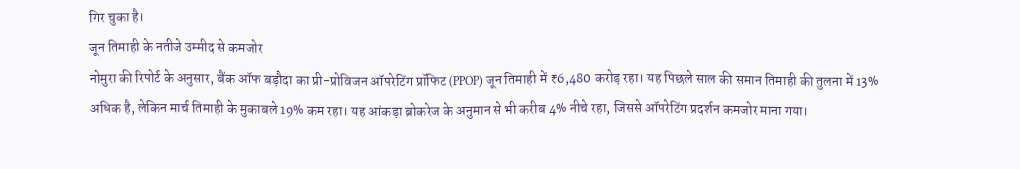गिर चुका है।
जून तिमाही के नतीजे उम्मीद से कमजोर
नोमुरा की रिपोर्ट के अनुसार, बैंक ऑफ बड़ौदा का प्री-प्रोविजन ऑपरेटिंग प्रॉफिट (PPOP) जून तिमाही में ₹6,480 करोड़ रहा। यह पिछले साल की समान तिमाही की तुलना में 13% अधिक है, लेकिन मार्च तिमाही के मुकाबले 19% कम रहा। यह आंकड़ा ब्रोकरेज के अनुमान से भी करीब 4% नीचे रहा, जिससे ऑपरेटिंग प्रदर्शन कमजोर माना गया।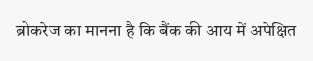ब्रोकरेज का मानना है कि बैंक की आय में अपेक्षित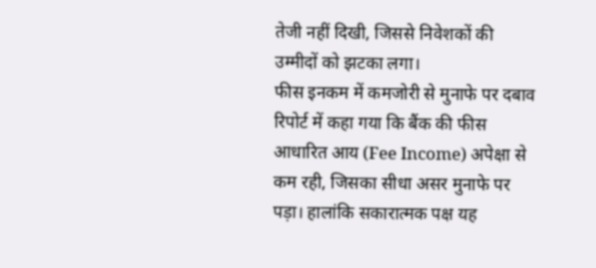तेजी नहीं दिखी, जिससे निवेशकों की उम्मीदों को झटका लगा।
फीस इनकम में कमजोरी से मुनाफे पर दबाव
रिपोर्ट में कहा गया कि बैंक की फीस आधारित आय (Fee Income) अपेक्षा से कम रही, जिसका सीधा असर मुनाफे पर पड़ा। हालांकि सकारात्मक पक्ष यह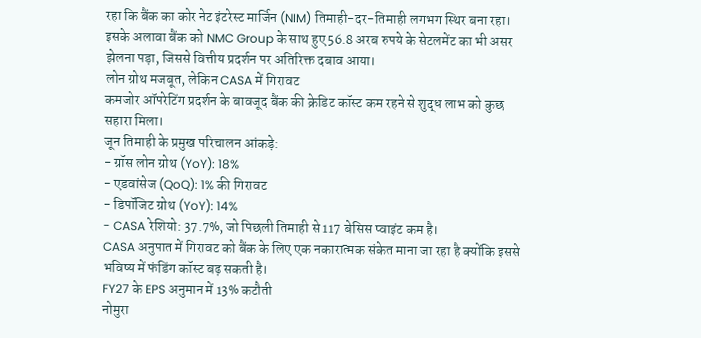रहा कि बैंक का कोर नेट इंटरेस्ट मार्जिन (NIM) तिमाही-दर-तिमाही लगभग स्थिर बना रहा।
इसके अलावा बैंक को NMC Group के साथ हुए 56.8 अरब रुपये के सेटलमेंट का भी असर झेलना पड़ा, जिससे वित्तीय प्रदर्शन पर अतिरिक्त दबाव आया।
लोन ग्रोथ मजबूत, लेकिन CASA में गिरावट
कमजोर ऑपरेटिंग प्रदर्शन के बावजूद बैंक की क्रेडिट कॉस्ट कम रहने से शुद्ध लाभ को कुछ सहारा मिला।
जून तिमाही के प्रमुख परिचालन आंकड़े:
- ग्रॉस लोन ग्रोथ (YoY): 18%
- एडवांसेज (QoQ): 1% की गिरावट
- डिपॉजिट ग्रोथ (YoY): 14%
- CASA रेशियो: 37.7%, जो पिछली तिमाही से 117 बेसिस प्वाइंट कम है।
CASA अनुपात में गिरावट को बैंक के लिए एक नकारात्मक संकेत माना जा रहा है क्योंकि इससे भविष्य में फंडिंग कॉस्ट बढ़ सकती है।
FY27 के EPS अनुमान में 13% कटौती
नोमुरा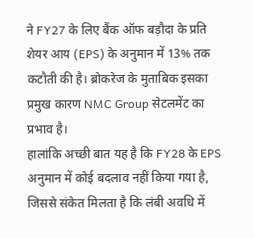ने FY27 के लिए बैंक ऑफ बड़ौदा के प्रति शेयर आय (EPS) के अनुमान में 13% तक कटौती की है। ब्रोकरेज के मुताबिक इसका प्रमुख कारण NMC Group सेटलमेंट का प्रभाव है।
हालांकि अच्छी बात यह है कि FY28 के EPS अनुमान में कोई बदलाव नहीं किया गया है, जिससे संकेत मिलता है कि लंबी अवधि में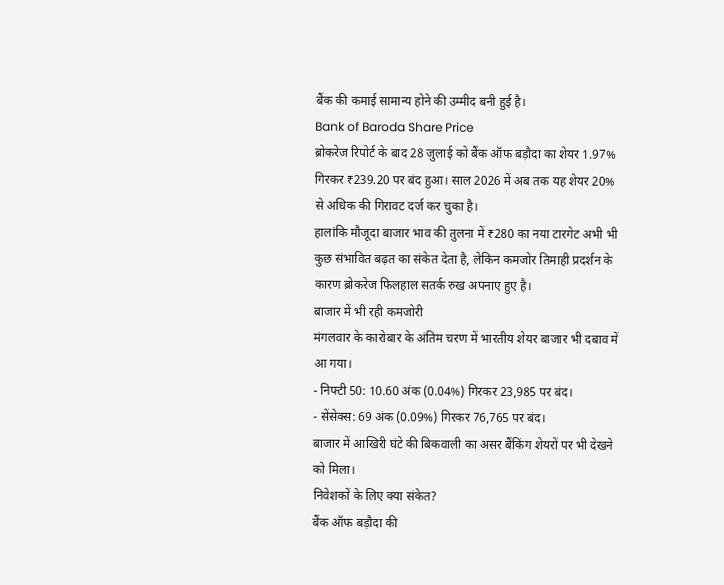बैंक की कमाई सामान्य होने की उम्मीद बनी हुई है।
Bank of Baroda Share Price
ब्रोकरेज रिपोर्ट के बाद 28 जुलाई को बैंक ऑफ बड़ौदा का शेयर 1.97% गिरकर ₹239.20 पर बंद हुआ। साल 2026 में अब तक यह शेयर 20% से अधिक की गिरावट दर्ज कर चुका है।
हालांकि मौजूदा बाजार भाव की तुलना में ₹280 का नया टारगेट अभी भी कुछ संभावित बढ़त का संकेत देता है, लेकिन कमजोर तिमाही प्रदर्शन के कारण ब्रोकरेज फिलहाल सतर्क रुख अपनाए हुए है।
बाजार में भी रही कमजोरी
मंगलवार के कारोबार के अंतिम चरण में भारतीय शेयर बाजार भी दबाव में आ गया।
- निफ्टी 50: 10.60 अंक (0.04%) गिरकर 23,985 पर बंद।
- सेंसेक्स: 69 अंक (0.09%) गिरकर 76,765 पर बंद।
बाजार में आखिरी घंटे की बिकवाली का असर बैंकिंग शेयरों पर भी देखने को मिला।
निवेशकों के लिए क्या संकेत?
बैंक ऑफ बड़ौदा की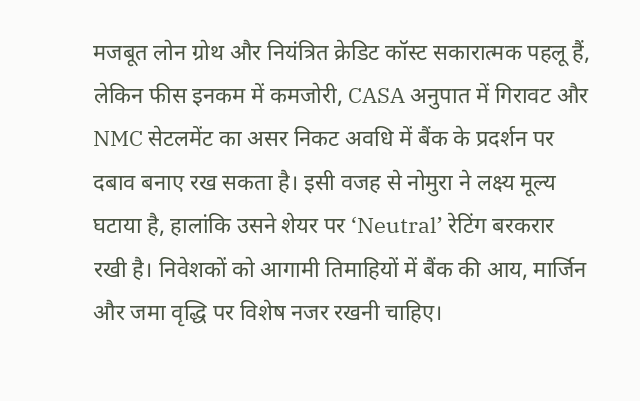मजबूत लोन ग्रोथ और नियंत्रित क्रेडिट कॉस्ट सकारात्मक पहलू हैं, लेकिन फीस इनकम में कमजोरी, CASA अनुपात में गिरावट और NMC सेटलमेंट का असर निकट अवधि में बैंक के प्रदर्शन पर दबाव बनाए रख सकता है। इसी वजह से नोमुरा ने लक्ष्य मूल्य घटाया है, हालांकि उसने शेयर पर ‘Neutral’ रेटिंग बरकरार रखी है। निवेशकों को आगामी तिमाहियों में बैंक की आय, मार्जिन और जमा वृद्धि पर विशेष नजर रखनी चाहिए।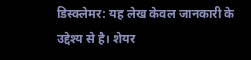डिस्क्लेमर: यह लेख केवल जानकारी के उद्देश्य से है। शेयर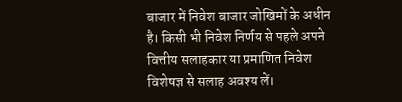बाजार में निवेश बाजार जोखिमों के अधीन है। किसी भी निवेश निर्णय से पहले अपने वित्तीय सलाहकार या प्रमाणित निवेश विशेषज्ञ से सलाह अवश्य लें।